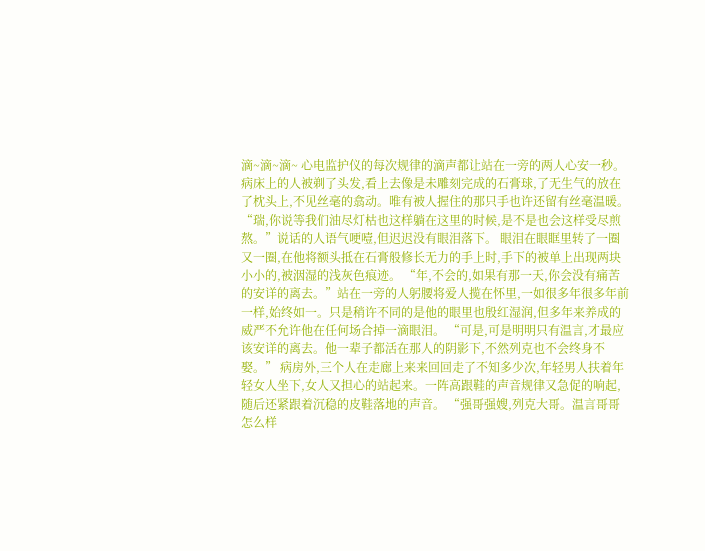滴~滴~滴~ 心电监护仪的每次规律的滴声都让站在一旁的两人心安一秒。 病床上的人被剃了头发,看上去像是未雕刻完成的石膏球,了无生气的放在了枕头上,不见丝毫的翕动。唯有被人握住的那只手也许还留有丝毫温暖。 “瑞,你说等我们油尽灯枯也这样躺在这里的时候,是不是也会这样受尽煎熬。”说话的人语气哽噎,但迟迟没有眼泪落下。 眼泪在眼眶里转了一圈又一圈,在他将额头抵在石膏般修长无力的手上时,手下的被单上出现两块小小的,被洇湿的浅灰色痕迹。 “年,不会的,如果有那一天,你会没有痛苦的安详的离去。”站在一旁的人躬腰将爱人揽在怀里,一如很多年很多年前一样,始终如一。只是稍许不同的是他的眼里也殷红湿润,但多年来养成的威严不允许他在任何场合掉一滴眼泪。 “可是,可是明明只有温言,才最应该安详的离去。他一辈子都活在那人的阴影下,不然列克也不会终身不娶。” 病房外,三个人在走廊上来来回回走了不知多少次,年轻男人扶着年轻女人坐下,女人又担心的站起来。一阵高跟鞋的声音规律又急促的响起,随后还紧跟着沉稳的皮鞋落地的声音。 “强哥强嫂,列克大哥。温言哥哥怎么样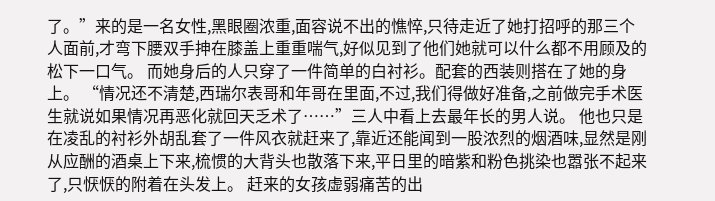了。”来的是一名女性,黑眼圈浓重,面容说不出的憔悴,只待走近了她打招呼的那三个人面前,才弯下腰双手抻在膝盖上重重喘气,好似见到了他们她就可以什么都不用顾及的松下一口气。 而她身后的人只穿了一件简单的白衬衫。配套的西装则搭在了她的身上。 “情况还不清楚,西瑞尔表哥和年哥在里面,不过,我们得做好准备,之前做完手术医生就说如果情况再恶化就回天乏术了……”三人中看上去最年长的男人说。 他也只是在凌乱的衬衫外胡乱套了一件风衣就赶来了,靠近还能闻到一股浓烈的烟酒味,显然是刚从应酬的酒桌上下来,梳惯的大背头也散落下来,平日里的暗紫和粉色挑染也嚣张不起来了,只恹恹的附着在头发上。 赶来的女孩虚弱痛苦的出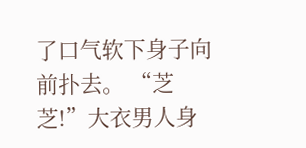了口气软下身子向前扑去。 “芝芝!”大衣男人身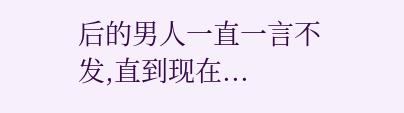后的男人一直一言不发,直到现在...